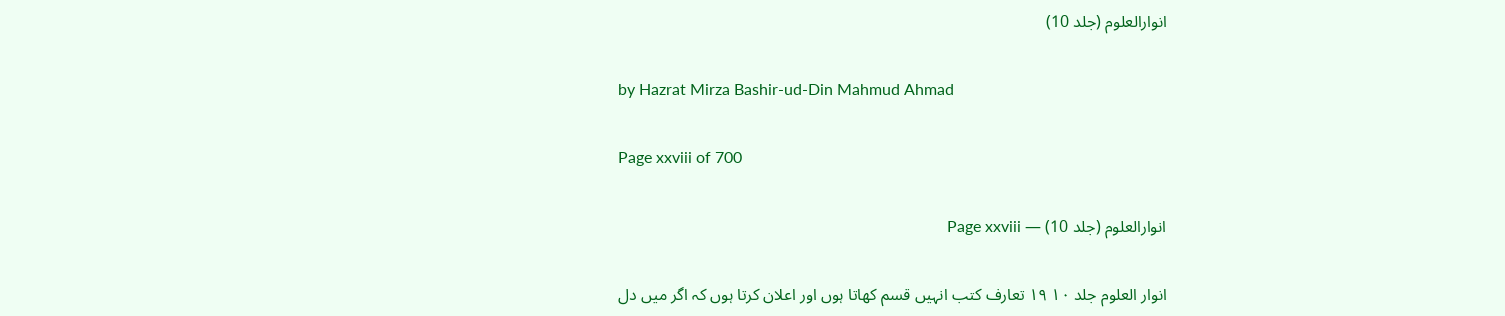انوارالعلوم (جلد 10)

by Hazrat Mirza Bashir-ud-Din Mahmud Ahmad

Page xxviii of 700

انوارالعلوم (جلد 10) — Page xxviii

انوار العلوم جلد ۱۰ ۱۹ تعارف کتب انہیں قسم کھاتا ہوں اور اعلان کرتا ہوں کہ اگر میں دل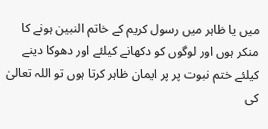میں یا ظاہر میں رسول کریم کے خاتم النبین ہونے کا منکر ہوں اور لوگوں کو دکھانے کیلئے اور دھوکا دینے کیلئے ختم نبوت پر پر ایمان ظاہر کرتا ہوں تو اللہ تعالیٰ کی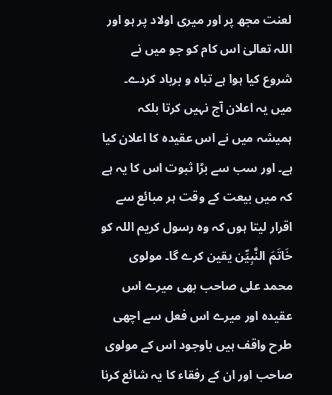لعنت مجھ پر اور میری اولاد پر ہو اور اللہ تعالیٰ اس کام کو جو میں نے شروع کیا ہوا ہے تباہ و برباد کردے۔ میں یہ اعلان آج نہیں کرتا بلکہ ہمیشہ میں نے اس عقیدہ کا اعلان کیا ہے۔ اور سب سے بڑا ثبوت اس کا یہ ہے کہ میں بیعت کے وقت ہر مبائع سے اقرار لیتا ہوں کہ وہ رسول کریم اللہ کو خَاتَمَ النَّبِيِّن یقین کرے گا۔ مولوی محمد علی صاحب بھی میرے اس عقیدہ اور میرے اس فعل سے اچھی طرح واقف ہیں باوجود اس کے مولوی صاحب اور ان کے رفقاء کا یہ شائع کرنا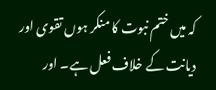کہ میں ختم نبوت کا منکر ہوں تقوی اور دیانت کے خلاف فعل ہے۔ اور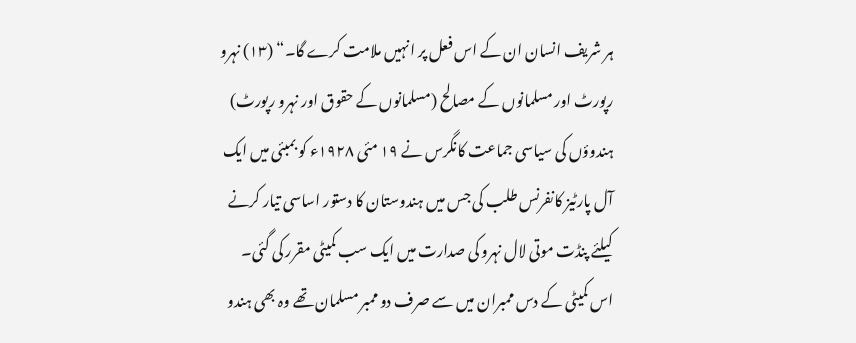ہر شریف انسان ان کے اس فعل پر انہیں ملامت کرے گا۔“ (۱۳) نہرو رپورٹ اور مسلمانوں کے مصالح (مسلمانوں کے حقوق اور نہرو رپورٹ) ہندوؤں کی سیاسی جماعت کانگرس نے ۱۹ مئی ۱۹۲۸ء کو بمبئی میں ایک آل پارٹیز کانفرنس طلب کی جس میں ہندوستان کا دستور اساسی تیار کرنے کیلئے پنڈت موتی لال نہرو کی صدارت میں ایک سب کمیٹی مقرر کی گئی۔ اس کمیٹی کے دس ممبران میں سے صرف دو ممبر مسلمان تھے وہ بھی ہندو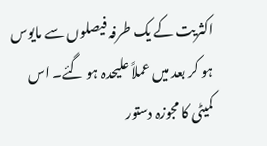اکثریت کے یک طرفہ فیصلوں سے مایوس ہو کر بعد میں عملاً علیحدہ ہو گئے۔ اس کمیٹی کا مجوزہ دستور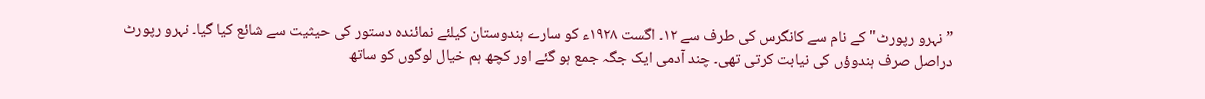”نہرو رپورٹ" کے نام سے کانگرس کی طرف سے ۱۲۔ اگست ۱۹۲۸ء کو سارے ہندوستان کیلئے نمائندہ دستور کی حیثیت سے شائع کیا گیا۔ نہرو رپورٹ دراصل صرف ہندوؤں کی نیابت کرتی تھی۔ چند آدمی ایک جگہ جمع ہو گئے اور کچھ ہم خیال لوگوں کو ساتھ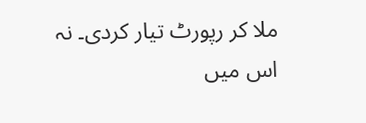ملا کر رپورٹ تیار کردی۔ نہ اس میں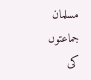مسلمان جماعتوں کی